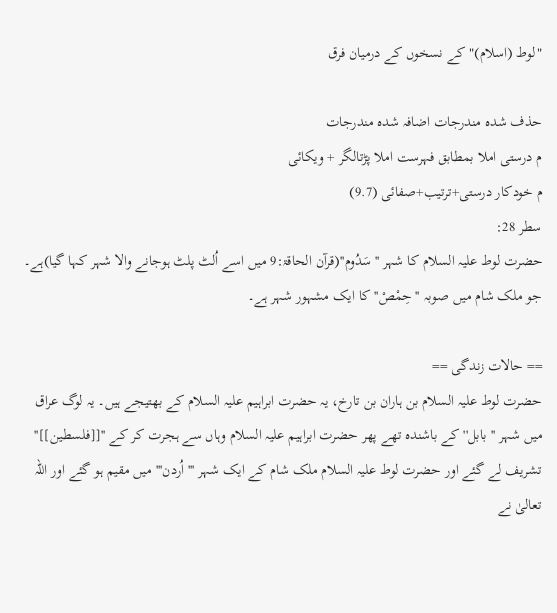"لوط (اسلام)" کے نسخوں کے درمیان فرق

حذف شدہ مندرجات اضافہ شدہ مندرجات
م درستی املا بمطابق فہرست املا پڑتالگر + ویکائی
م خودکار درستی+ترتیب+صفائی (9.7)
سطر 28:
حضرت لوط علیہ السلام کا شہر ''سَدُوم''(قرآن الحاقۃ:9 میں اسے اُلٹ پلٹ ہوجانے والا شہر کہا گیا)ہے۔ جو ملک شام میں صوبہ ''حِمْصْ'' کا ایک مشہور شہر ہے۔

== حالات زندگی ==
حضرت لوط علیہ السلام بن ہاران بن تارخ، یہ حضرت ابراہیم علیہ السلام کے بھتیجے ہیں۔ یہ لوگ عراق میں شہر ''بابل'' کے باشندہ تھے پھر حضرت ابراہیم علیہ السلام وہاں سے ہجرت کر کے ''[[فلسطین]]'' تشریف لے گئے اور حضرت لوط علیہ السلام ملک شام کے ایک شہر '''اُردن''' میں مقیم ہو گئے اور اللہ تعالیٰ نے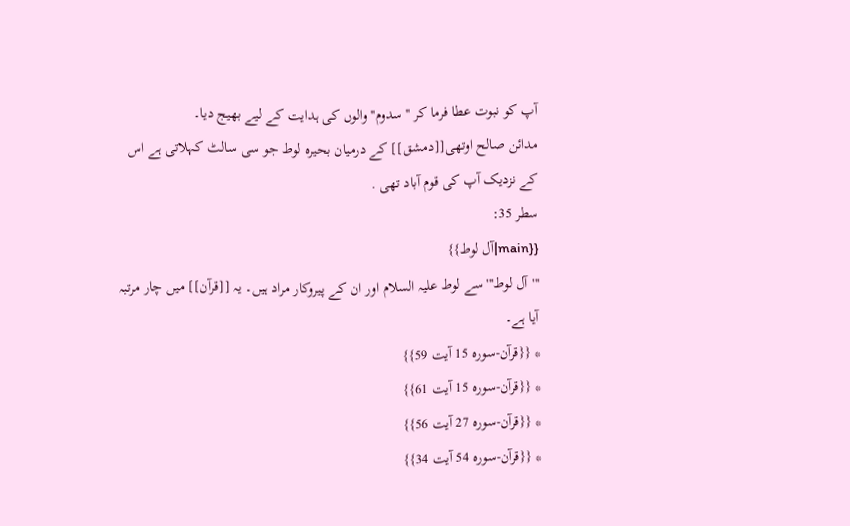آپ کو نبوت عطا فرما کر ''سدوم'' والوں کی ہدایت کے لیے بھیج دیا۔
مدائن صالح اوتھی[[دمشق]] کے درمیان بحیرہ لوط جو سی سالٹ کہلاتی ہے اس کے نزدیک آپ کی قوم آباد تھی .
سطر 35:
{{main|آل لوط}}
'''آل لوط''' سے لوط علیہ السلام اور ان کے پیروکار مراد ہیں۔ یہ [[قرآن]] میں چار مرتبہ آیا ہے۔
* {{قرآن-سورہ 15 آیت 59}}
* {{قرآن-سورہ 15 آیت 61}}
* {{قرآن-سورہ 27 آیت 56}}
* {{قرآن-سورہ 54 آیت 34}}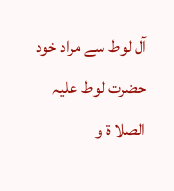آل لوط سے مراد خود حضرت لوط علیہ الصلا ۃ و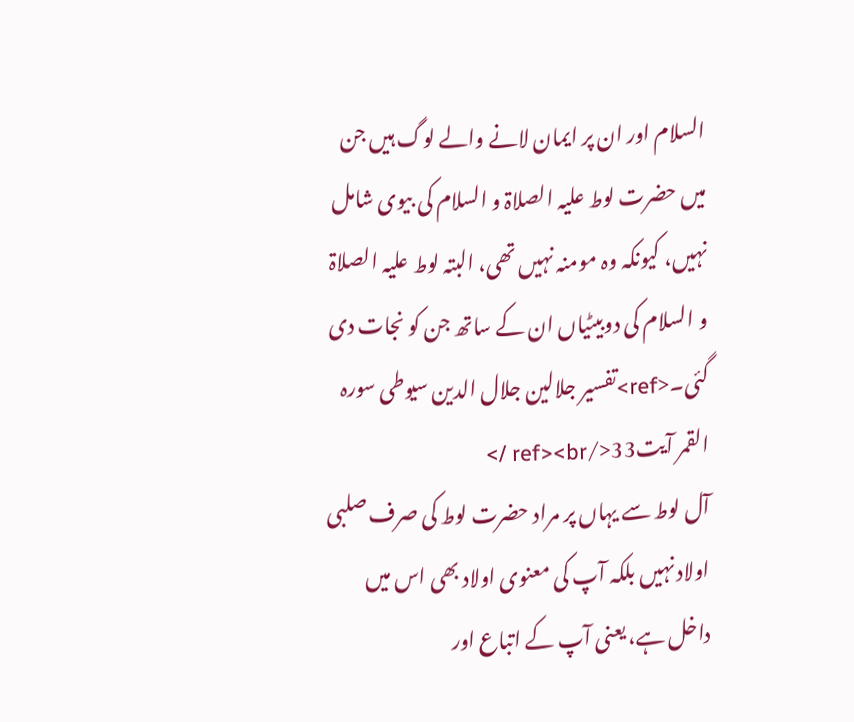السلام اور ان پر ایمان لانے والے لوگ ہیں جن میں حضرت لوط علیہ الصلاۃ و السلام کی بیوی شامل نہیں، کیونکہ وہ مومنہ نہیں تھی، البتہ لوط علیہ الصلاۃ و السلام کی دوبیٹیاں ان کے ساتھ جن کو نجات دی گئی۔<ref>تفسیر جلالین جلال الدین سیوطی سورہ القمر آیت33</ref><br />
آل لوط سے یہاں پر مراد حضرت لوط کی صرف صلبی اولاد نہیں بلکہ آپ کی معنوی اولاد بھی اس میں داخل ہے، یعنی آپ کے اتباع اور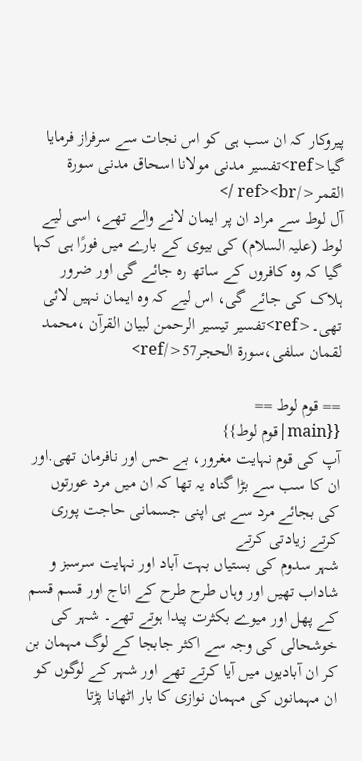پیروکار کہ ان سب ہی کو اس نجات سے سرفراز فرمایا گیا<ref>تفسیر مدنی مولانا اسحاق مدنی سورۃ القمر</ref><br />
آل لوط سے مراد ان پر ایمان لانے والے تھے، اسی لیے لوط (علیہ السلام) کی بیوی کے بارے میں فورًا ہی کہا گیا کہ وہ کافروں کے ساتھ رہ جائے گی اور ضرور ہلاک کی جائے گی، اس لیے کہ وہ ایمان نہیں لائی تھی۔<ref>تفسیر تیسیر الرحمن لبیان القرآن ،محمد لقمان سلفی،سورۃ الحجر57</ref>

== قوم لوط ==
{{main|قوم لوط}}
آپ كى قوم نہایت مغرور، بے حس اور نافرمان تھى.اور ان كا سب سے بڑا گناہ یہ تھا كہ ان ميں مرد عورتوں كى بجائے مرد سے ہى اپنى جسمانى حاجت پورى كرتے زیادتی کرتے
شہر سدوم کی بستیاں بہت آباد اور نہایت سرسبز و شاداب تھیں اور وہاں طرح طرح کے اناج اور قسم قسم کے پھل اور میوے بکثرت پیدا ہوتے تھے۔ شہر کی خوشحالی کی وجہ سے اکثر جابجا کے لوگ مہمان بن کر ان آبادیوں میں آیا کرتے تھے اور شہر کے لوگوں کو ان مہمانوں کی مہمان نوازی کا بار اٹھانا پڑتا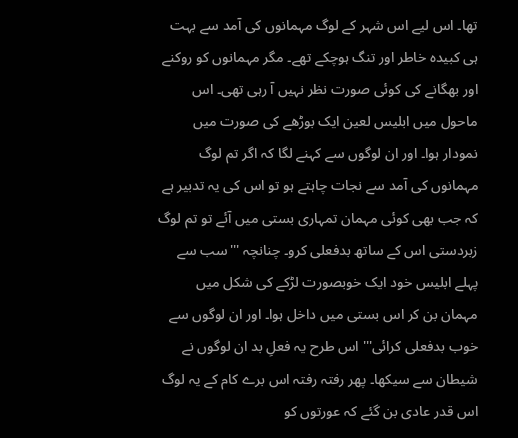تھا۔ اس لیے اس شہر کے لوگ مہمانوں کی آمد سے بہت ہی کبیدہ خاطر اور تنگ ہوچکے تھے۔ مگر مہمانوں کو روکنے اور بھگانے کی کوئی صورت نظر نہیں آ رہی تھی۔ اس ماحول میں ابلیس لعین ایک بوڑھے کی صورت میں نمودار ہوا۔ اور ان لوگوں سے کہنے لگا کہ اگر تم لوگ مہمانوں کی آمد سے نجات چاہتے ہو تو اس کی یہ تدبیر ہے کہ جب بھی کوئی مہمان تمہاری بستی میں آئے تو تم لوگ زبردستی اس کے ساتھ بدفعلی کرو۔ چنانچہ '''سب سے پہلے ابلیس خود ایک خوبصورت لڑکے کی شکل میں مہمان بن کر اس بستی میں داخل ہوا۔ اور ان لوگوں سے خوب بدفعلی کرائی''' اس طرح یہ فعلِ بد ان لوگوں نے شیطان سے سیکھا۔ پھر رفتہ رفتہ اس برے کام کے یہ لوگ اس قدر عادی بن گئے کہ عورتوں کو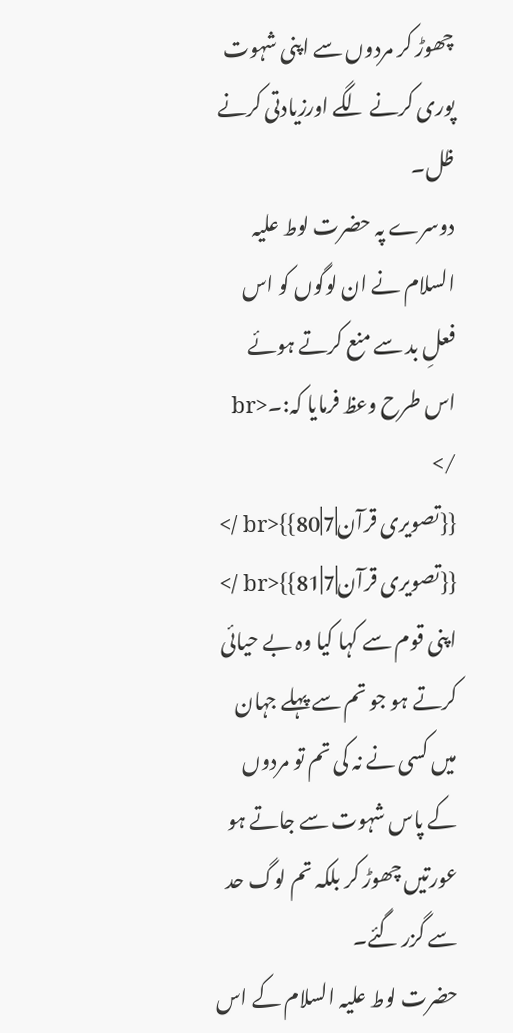چھوڑ کر مردوں سے اپنی شہوت پوری کرنے لگے اورزیادتی کرنے ظل۔
دوسرے پہ حضرت لوط علیہ السلام نے ان لوگوں کو اس فعلِ بد سے منع کرتے ہوئے اس طرح وعظ فرمایا کہ:۔<br />
{{تصویری قرآن|7|80}}<br />
{{تصویری قرآن|7|81}}<br />
اپنی قوم سے کہا کیا وہ بے حیائی کرتے ہو جو تم سے پہلے جہان میں کسی نے نہ کی تم تو مردوں کے پاس شہوت سے جاتے ہو عورتیں چھوڑ کر بلکہ تم لوگ حد سے گزر گئے۔
حضرت لوط علیہ السلام کے اس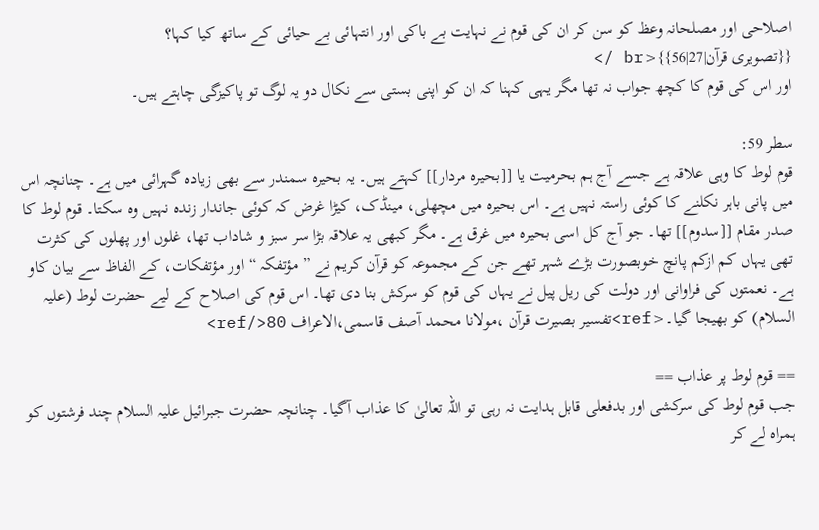اصلاحی اور مصلحانہ وعظ کو سن کر ان کی قوم نے نہایت بے باکی اور انتہائی بے حیائی کے ساتھ کیا کہا؟
{{تصویری قرآن|27|56}}<br />
اور اس کی قوم کا کچھ جواب نہ تھا مگر یہی کہنا کہ ان کو اپنی بستی سے نکال دو یہ لوگ تو پاکیزگی چاہتے ہیں۔

سطر 59:
قوم لوط کا وہی علاقہ ہے جسے آج ہم بحرمیت یا [[بحیرہ مردار]] کہتے ہیں۔ یہ بحیرہ سمندر سے بھی زیادہ گہرائی میں ہے۔ چنانچہ اس میں پانی باہر نکلنے کا کوئی راستہ نہیں ہے۔ اس بحیرہ میں مچھلی، مینڈک، کیڑا غرض کہ کوئی جاندار زندہ نہیں وہ سکتا۔ قوم لوط کا صدر مقام [[سدوم]] تھا۔ جو آج کل اسی بحیرہ میں غرق ہے۔ مگر کبھی یہ علاقہ بڑا سر سبز و شاداب تھا، غلوں اور پھلوں کی کثرت تھی یہاں کم ازکم پانچ خوبصورت بڑے شہر تھے جن کے مجموعہ کو قرآن کریم نے ” مؤتفکہ “ اور مؤتفکات، کے الفاظ سے بیان کاو ہے۔ نعمتوں کی فراوانی اور دولت کی ریل پیل نے یہاں کی قوم کو سرکش بنا دی تھا۔ اس قوم کی اصلاح کے لیے حضرت لوط (علیہ السلام) کو بھیجا گیا۔<ref>تفسیر بصیرت قرآن ،مولانا محمد آصف قاسمی،الاعراف 80</ref>

== قوم لوط پر عذاب ==
جب قوم لوط کی سرکشی اور بدفعلی قابل ہدایت نہ رہی تو اللہ تعالیٰ کا عذاب آگیا۔ چنانچہ حضرت جبرائیل علیہ السلام چند فرشتوں کو ہمراہ لے کر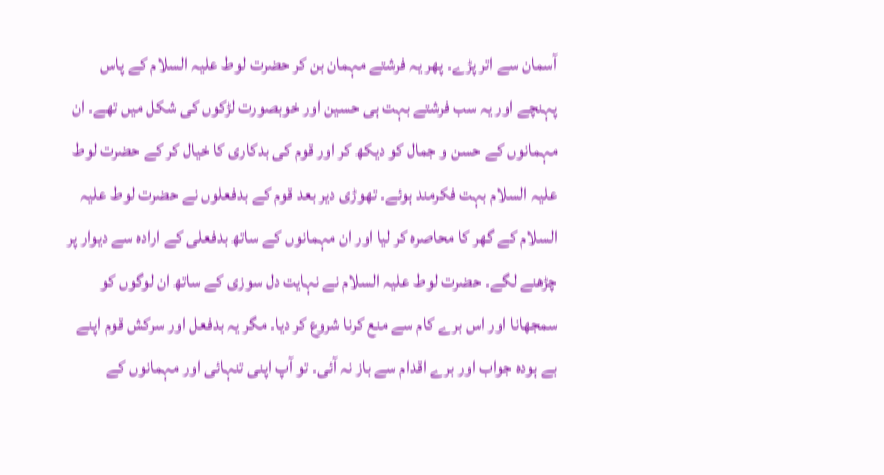آسمان سے اتر پڑے۔ پھر یہ فرشتے مہمان بن کر حضرت لوط علیہ السلام کے پاس پہنچے اور یہ سب فرشتے بہت ہی حسین اور خوبصورت لڑکوں کی شکل میں تھے۔ ان مہمانوں کے حسن و جمال کو دیکھ کر اور قوم کی بدکاری کا خیال کر کے حضرت لوط علیہ السلام بہت فکرمند ہوئے۔ تھوڑی دیر بعد قوم کے بدفعلوں نے حضرت لوط علیہ السلام کے گھر کا محاصرہ کر لیا اور ان مہمانوں کے ساتھ بدفعلی کے ارادہ سے دیوار پر چڑھنے لگے۔ حضرت لوط علیہ السلام نے نہایت دل سوزی کے ساتھ ان لوگوں کو سمجھانا اور اس برے کام سے منع کرنا شروع کر دیا۔ مگر یہ بدفعل اور سرکش قوم اپنے بے ہودہ جواب اور برے اقدام سے باز نہ آئی۔ تو آپ اپنی تنہائی اور مہمانوں کے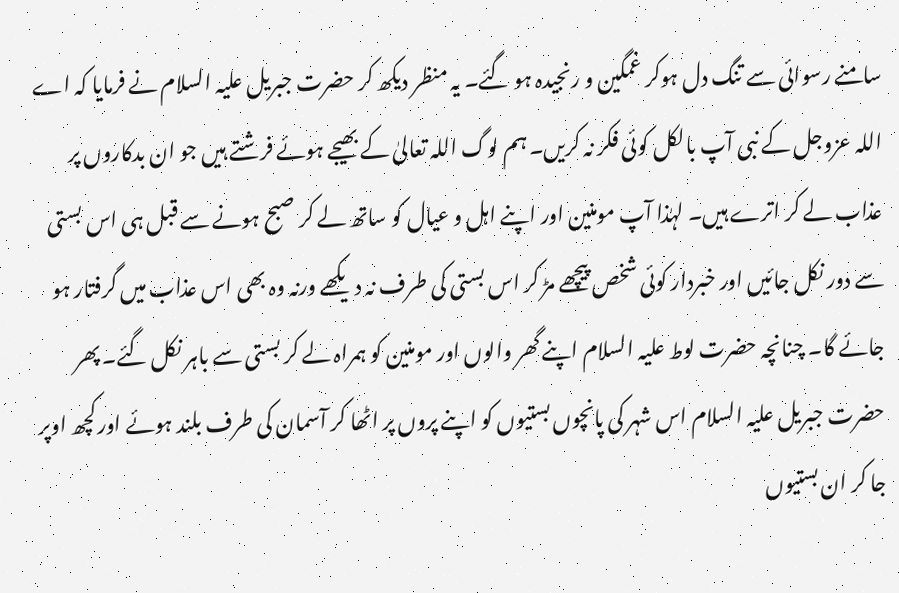سامنے رسوائی سے تنگ دل ہوکر غمگین و رنجیدہ ہو گئے۔ یہ منظر دیکھ کر حضرت جبریل علیہ السلام نے فرمایا کہ اے اللہ عزوجل کے نبی آپ بالکل کوئی فکر نہ کریں۔ ہم لوگ اللہ تعالیٰ کے بھیجے ہوئے فرشتے ہیں جو ان بدکاروں پر عذاب لے کر اترے ہیں۔ لہٰذا آپ مومنین اور اپنے اہل و عیال کو ساتھ لے کر صبح ہونے سے قبل ہی اس بستی سے دور نکل جائیں اور خبردار کوئی شخص پیچھے مڑ کر اس بستی کی طرف نہ دیکھے ورنہ وہ بھی اس عذاب میں گرفتار ہو جائے گا۔ چنانچہ حضرت لوط علیہ السلام اپنے گھر والوں اور مومنین کو ہمراہ لے کر بستی سے باہر نکل گئے۔ پھر حضرت جبریل علیہ السلام اس شہر کی پانچوں بستیوں کو اپنے پروں پر اٹھا کر آسمان کی طرف بلند ہوئے اور کچھ اوپر جا کر ان بستیوں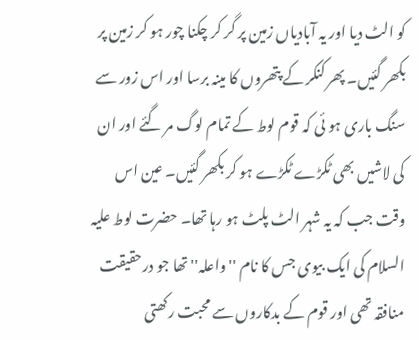کو الٹ دیا اور یہ آبادیاں زمین پر گر کر چکنا چور ہو کر زمین پر بکھر گئیں۔ پھر کنکر کے پتھروں کا مینہ برسا اور اس زور سے سنگ باری ہو ئی کہ قوم لوط کے تمام لوگ مر گئے اور ان کی لاشیں بھی ٹکڑے ٹکڑے ہو کر بکھر گئیں۔ عین اس وقت جب کہ یہ شہر الٹ پلٹ ہو رہا تھا۔ حضرت لوط علیہ السلام کی ایک بیوی جس کا نام ''واعلہ'' تھا جو درحقیقت منافقہ تھی اور قوم کے بدکاروں سے محبت رکھتی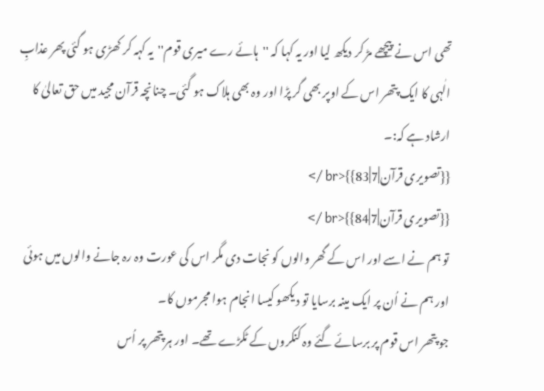تھی اس نے پیچھے مڑ کر دیکھ لیا اور یہ کہا کہ ''ہائے رے میری قوم''یہ کہہ کر کھڑی ہو گئی پھر عذابِ الٰہی کا ایک پتھر اس کے اوپر بھی گر پڑا اور وہ بھی ہلاک ہو گئی۔ چنانچہ قرآن مجید میں حق تعالیٰ کا ارشاد ہے کہ:۔
{{تصویری قرآن|7|83}}<br />
{{تصویری قرآن|7|84}}<br />
تو ہم نے اسے اور اس کے گھر والوں کو نجات دی مگر اس کی عورت وہ رہ جانے والوں میں ہوئی اور ہم نے اُن پر ایک مینہ برسایا تو دیکھو کیسا انجام ہوا مجرموں کا۔
جو پتھر اس قوم پر برسائے گئے وہ کنکروں کے ٹکڑے تھے۔ اور ہر پتھر پر اُس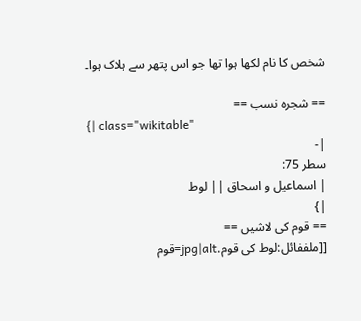شخص کا نام لکھا ہوا تھا جو اس پتھر سے ہلاک ہوا۔

== شجرہ نسب ==
{| class="wikitable"
|-
سطر 75:
| اسماعیل و اسحاق || لوط
|}
== قوم کی لاشیں ==
[[ملففائل:لوط کی قوم.jpg|alt=قوم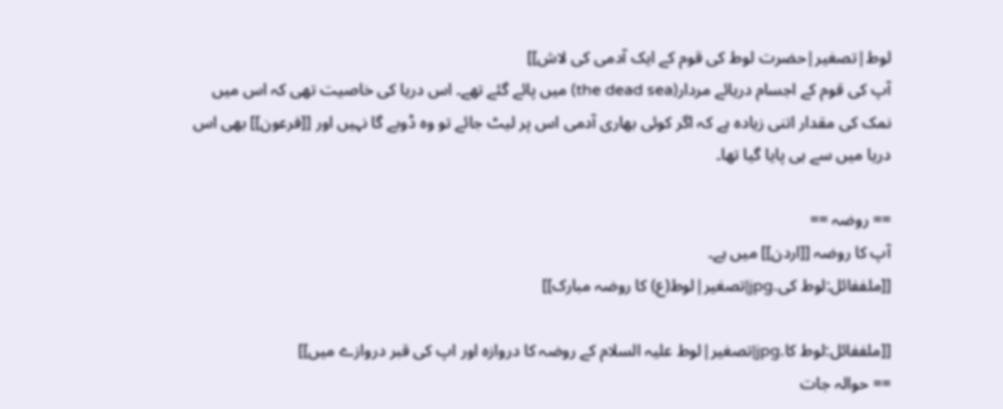لوط|تصغیر|حضرت لوط کی قوم کے ایک آدمی کی لاش]]
آپ کی قوم کے اجسام دریائے مردار(the dead sea) میں پائے گئے تھے۔ اس دریا کی خاصیت تھی کہ اس میں نمک کی مقدار اتنی زیادہ ہے کہ اگر کوئی بھاری آدمی اس پر لیٹ جائے تو وہ ڈوبے گا نہیں اور [[فرعون]] بھی اس دریا میں سے ہی پایا گیا تھا۔

== روضہ ==
آپ کا روضہ [[اردن]] میں ہے۔
[[ملففائل:لوط کی.jpg|تصغیر|لوط(ع) کا روضہ مبارک]]

[[ملففائل:لوط کا.jpg|تصغیر|لوط علیہ السلام کے روضہ کا دروازہ اور اپ کی قبر دروازے میں]]
== حوالہ جات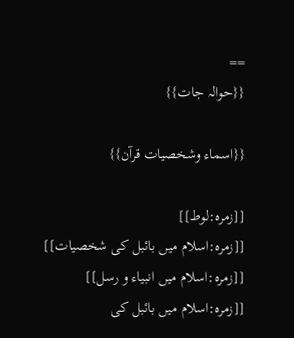==
{{حوالہ جات}}

{{اسماء وشخصیات قرآن}}

[[زمرہ:لوط]]
[[زمرہ:اسلام میں بائبل کی شخصیات]]
[[زمرہ:اسلام میں انبیاء و رسل]]
[[زمرہ:اسلام میں بائبل کی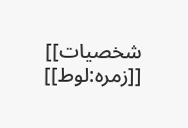شخصیات]]
[[زمرہ:لوط]]